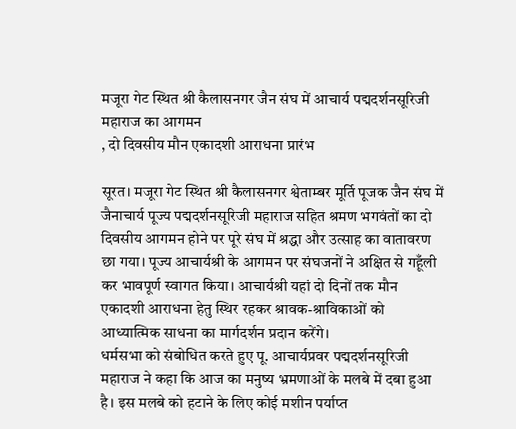मजूरा गेट स्थित श्री कैलासनगर जैन संघ में आचार्य पद्मदर्शनसूरिजी महाराज का आगमन
, दो दिवसीय मौन एकादशी आराधना प्रारंभ

सूरत। मजूरा गेट स्थित श्री कैलासनगर श्वेताम्बर मूर्ति पूजक जैन संघ में जैनाचार्य पूज्य पद्मदर्शनसूरिजी महाराज सहित श्रमण भगवंतों का दो दिवसीय आगमन होने पर पूरे संघ में श्रद्धा और उत्साह का वातावरण छा गया। पूज्य आचार्यश्री के आगमन पर संघजनों ने अक्षित से गहूँली कर भावपूर्ण स्वागत किया। आचार्यश्री यहां दो दिनों तक मौन एकादशी आराधना हेतु स्थिर रहकर श्रावक-श्राविकाओं को आध्यात्मिक साधना का मार्गदर्शन प्रदान करेंगे।
धर्मसभा को संबोधित करते हुए पू. आचार्यप्रवर पद्मदर्शनसूरिजी महाराज ने कहा कि आज का मनुष्य भ्रमणाओं के मलबे में दबा हुआ है। इस मलबे को हटाने के लिए कोई मशीन पर्याप्त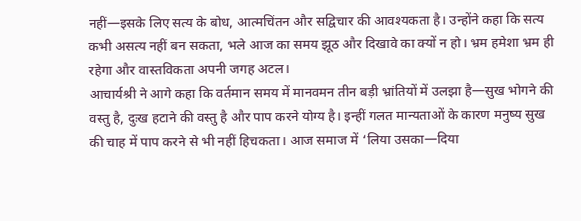नहीं—इसके लिए सत्य के बोध, आत्मचिंतन और सद्विचार की आवश्यकता है। उन्होंने कहा कि सत्य कभी असत्य नहीं बन सकता, भले आज का समय झूठ और दिखावे का क्यों न हो। भ्रम हमेशा भ्रम ही रहेगा और वास्तविकता अपनी जगह अटल।
आचार्यश्री ने आगे कहा कि वर्तमान समय में मानवमन तीन बड़ी भ्रांतियों में उलझा है—सुख भोगने की वस्तु है, दुःख हटाने की वस्तु है और पाप करने योग्य है। इन्हीं गलत मान्यताओं के कारण मनुष्य सुख की चाह में पाप करने से भी नहीं हिचकता। आज समाज में ‘लिया उसका—दिया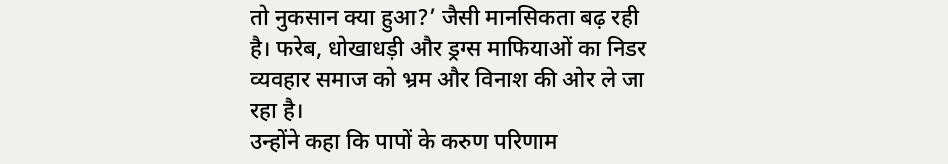तो नुकसान क्या हुआ?’ जैसी मानसिकता बढ़ रही है। फरेब, धोखाधड़ी और ड्रग्स माफियाओं का निडर व्यवहार समाज को भ्रम और विनाश की ओर ले जा रहा है।
उन्होंने कहा कि पापों के करुण परिणाम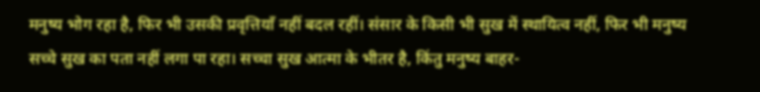मनुष्य भोग रहा है, फिर भी उसकी प्रवृत्तियाँ नहीं बदल रहीं। संसार के किसी भी सुख में स्थायित्व नहीं, फिर भी मनुष्य सच्चे सुख का पता नहीं लगा पा रहा। सच्चा सुख आत्मा के भीतर है, किंतु मनुष्य बाहर-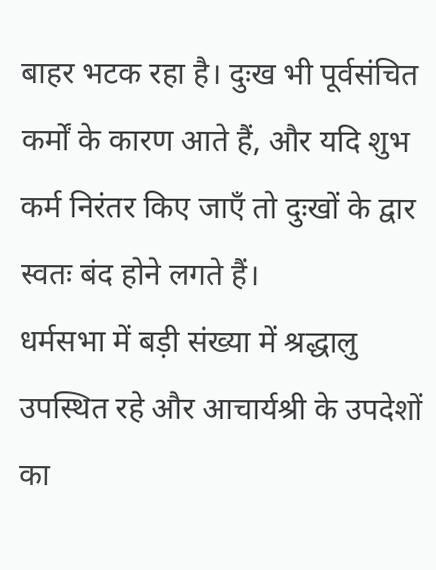बाहर भटक रहा है। दुःख भी पूर्वसंचित कर्मों के कारण आते हैं, और यदि शुभ कर्म निरंतर किए जाएँ तो दुःखों के द्वार स्वतः बंद होने लगते हैं।
धर्मसभा में बड़ी संख्या में श्रद्धालु उपस्थित रहे और आचार्यश्री के उपदेशों का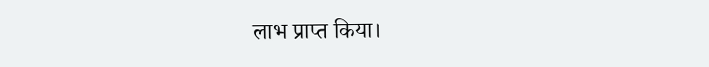लाभ प्राप्त किया।